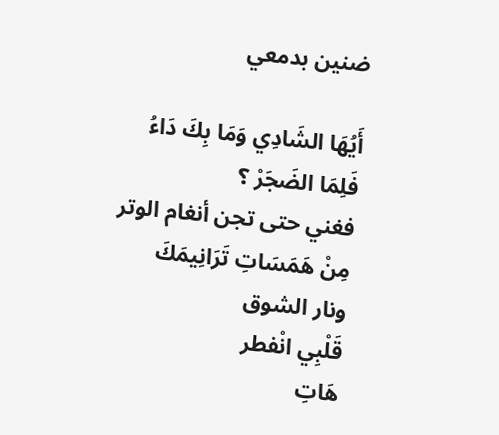ضنين بدمعي

أَيُهَا الشَادِي وَمَا بِكَ دَاءُ
فَلِمَا الضَجَرْ ؟
فغني حتى تجن أنغام الوتر
مِنْ هَمَسَاتِ تَرَانِيمَكَ
ونار الشوق
قَلْبِي انْفطر
هَاتِ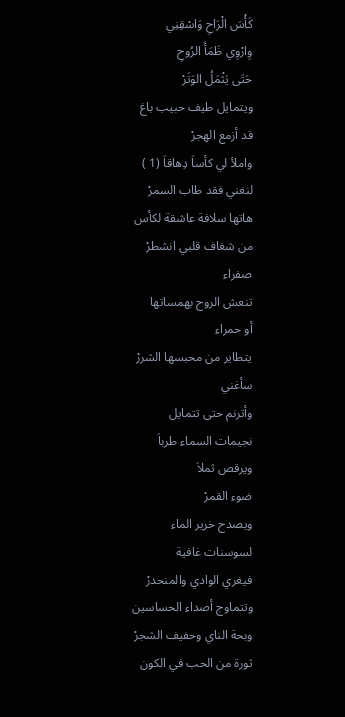كَأْسَ الْرَاحِ وَاسْقِنِي
وِارْوِي ظَمَأَ الرُوحِ
حَتَى يَثْمَلُ الوَتَرْ
ويتمايل طيف حبيب باغ
قد أزمع الهجرْ
واملأ لي كأساَ دِهاقاَ (1 )
لنغني فقد طاب السمرْ
هاتها سلافة عاشقة لكأس
من شغاف قلبي انشطرْ
صفراء
تنعش الروح بهمساتها
أو حمراء
يتطاير من محبسها الشررْ
سأغني
وأترنم حتى تتمايل
نجيمات السماء طرباَ
ويرقص ثملاَ
ضوء القمرْ
ويصدح خرير الماء
لسوسنات غافية
فيغري الوادي والمنحدرْ
وتتماوج أصداء الحساسين
وبحة الناي وحفيف الشجرْ
ثورة من الحب في الكون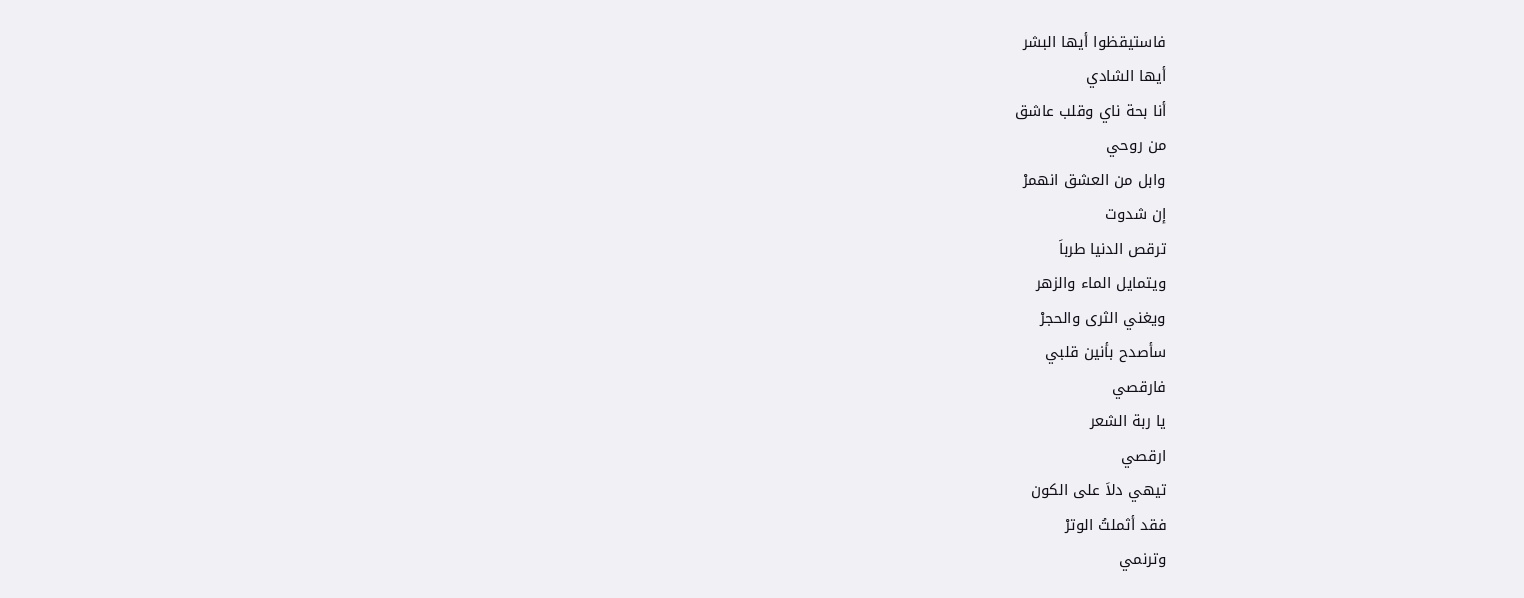فاستيقظوا أيها البشر
أيها الشادي
أنا بحة ناي وقلب عاشق
من روحي
وابل من العشق انهمرْ
إن شدوت
ترقص الدنيا طرباَ
ويتمايل الماء والزهر
ويغني الثرى والحجرْ
سأصدح بأنين قلبي
فارقصي
يا ربة الشعر
ارقصي
تيهي دلاَ على الكون
فقد أثملتُ الوترْ
وترنمي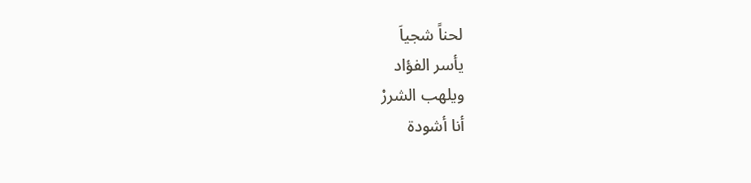لحناً شجياَ
يأسر الفؤاد
ويلهب الشررْ
أنا أشودة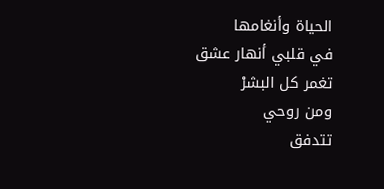الحياة وأنغامها
في قلبي أنهار عشق
تغمر كل البشرْ
ومن روحي
تتدفق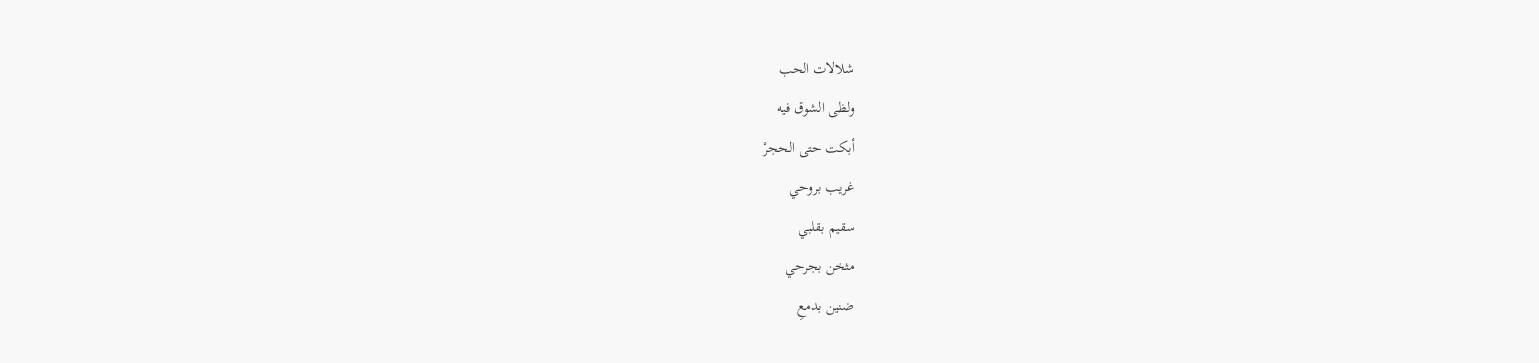شلالات الحب
ولظى الشوق فيه
أبكت حتى الحجرْ
غريب بروحي
سقيم بقلبي
مثخن بجرحي
ضنين بدمعِ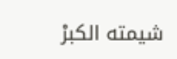شيمته الكبرْ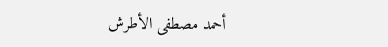أحمد مصطفى الأطرش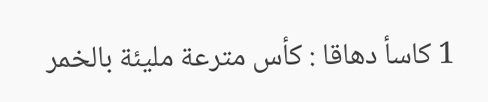1 كاسأ دهاقا : كأس مترعة مليئة بالخمر